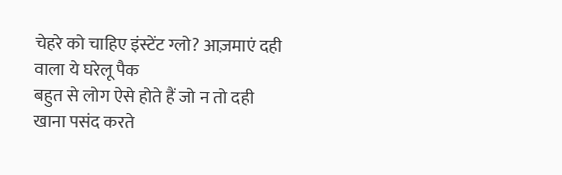चेहरे को चाहिए इंस्टेंट ग्लो? आज़माएं दही वाला ये घरेलू पैक
बहुत से लोग ऐसे होते हैं जो न तो दही खाना पसंद करते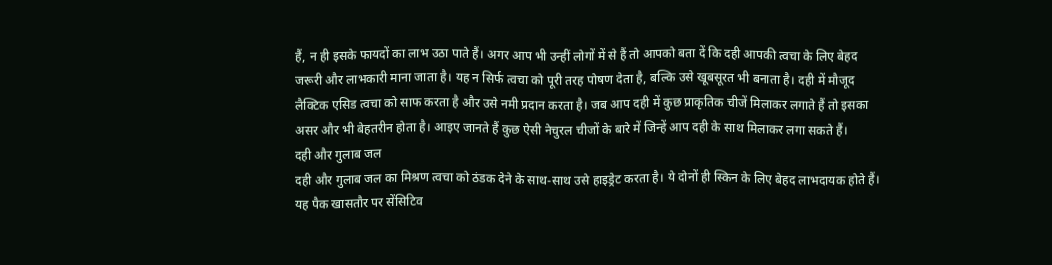हैं, न ही इसके फायदों का लाभ उठा पाते हैं। अगर आप भी उन्हीं लोगों में से हैं तो आपको बता दें कि दही आपकी त्वचा के लिए बेहद जरूरी और लाभकारी माना जाता है। यह न सिर्फ त्वचा को पूरी तरह पोषण देता है, बल्कि उसे खूबसूरत भी बनाता है। दही में मौजूद लैक्टिक एसिड त्वचा को साफ करता है और उसे नमी प्रदान करता है। जब आप दही में कुछ प्राकृतिक चीजें मिलाकर लगाते हैं तो इसका असर और भी बेहतरीन होता है। आइए जानते हैं कुछ ऐसी नेचुरल चीजों के बारे में जिन्हें आप दही के साथ मिलाकर लगा सकते हैं।
दही और गुलाब जल
दही और गुलाब जल का मिश्रण त्वचा को ठंडक देने के साथ-साथ उसे हाइड्रेट करता है। ये दोनों ही स्किन के लिए बेहद लाभदायक होते हैं। यह पैक खासतौर पर सेंसिटिव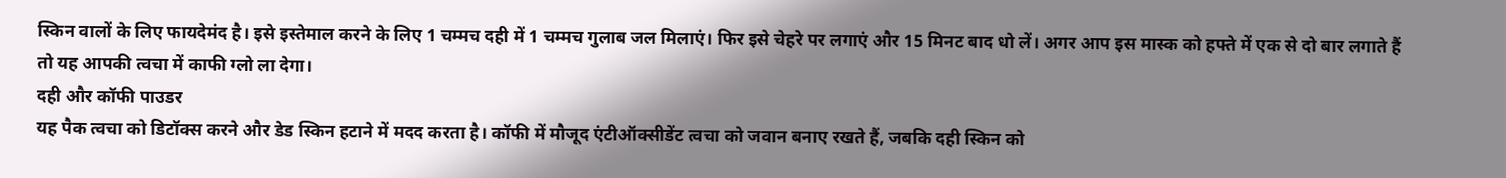स्किन वालों के लिए फायदेमंद है। इसे इस्तेमाल करने के लिए 1 चम्मच दही में 1 चम्मच गुलाब जल मिलाएं। फिर इसे चेहरे पर लगाएं और 15 मिनट बाद धो लें। अगर आप इस मास्क को हफ्ते में एक से दो बार लगाते हैं तो यह आपकी त्वचा में काफी ग्लो ला देगा।
दही और कॉफी पाउडर
यह पैक त्वचा को डिटॉक्स करने और डेड स्किन हटाने में मदद करता है। कॉफी में मौजूद एंटीऑक्सीडेंट त्वचा को जवान बनाए रखते हैं, जबकि दही स्किन को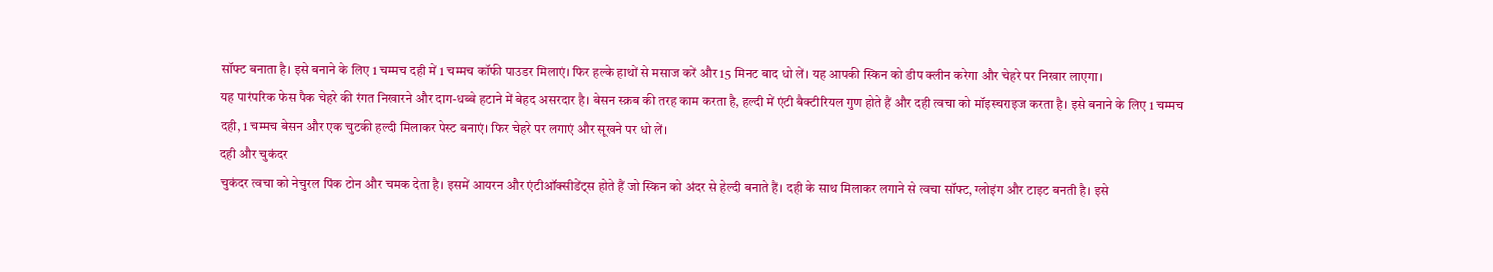सॉफ्ट बनाता है। इसे बनाने के लिए 1 चम्मच दही में 1 चम्मच कॉफी पाउडर मिलाएं। फिर हल्के हाथों से मसाज करें और 15 मिनट बाद धो लें। यह आपकी स्किन को डीप क्लीन करेगा और चेहरे पर निखार लाएगा।
यह पारंपरिक फेस पैक चेहरे की रंगत निखारने और दाग-धब्बे हटाने में बेहद असरदार है। बेसन स्क्रब की तरह काम करता है, हल्दी में एंटी बैक्टीरियल गुण होते हैं और दही त्वचा को मॉइस्चराइज करता है। इसे बनाने के लिए 1 चम्मच दही, 1 चम्मच बेसन और एक चुटकी हल्दी मिलाकर पेस्ट बनाएं। फिर चेहरे पर लगाएं और सूखने पर धो लें।
दही और चुकंदर
चुकंदर त्वचा को नेचुरल पिंक टोन और चमक देता है। इसमें आयरन और एंटीऑक्सीडेंट्स होते हैं जो स्किन को अंदर से हेल्दी बनाते हैं। दही के साथ मिलाकर लगाने से त्वचा सॉफ्ट, ग्लोइंग और टाइट बनती है। इसे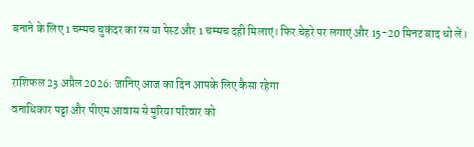बनाने के लिए 1 चम्मच चुकंदर का रस या पेस्ट और 1 चम्मच दही मिलाएं। फिर चेहरे पर लगाएं और 15-20 मिनट बाद धो लें।

राशिफल 23 अप्रैल 2026: जानिए आज का दिन आपके लिए कैसा रहेगा
वनाधिकार पट्टा और पीएम आवास से मुरिया परिवार को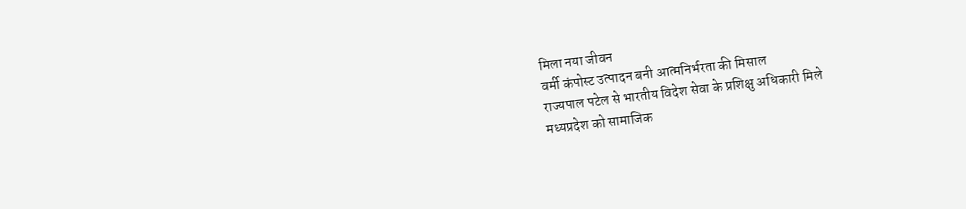मिला नया जीवन
वर्मी कंपोस्ट उत्पादन बनी आत्मनिर्भरता की मिसाल
राज्यपाल पटेल से भारतीय विदेश सेवा के प्रशिक्षु अधिकारी मिले
मध्यप्रदेश को सामाजिक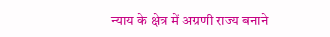न्याय के क्षेत्र में अग्रणी राज्य बनाने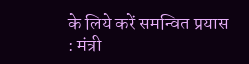के लिये करें समन्वित प्रयास : मंत्री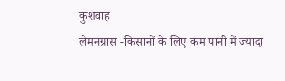कुशवाह
लेमनग्रास -किसानों के लिए कम पानी में ज्यादा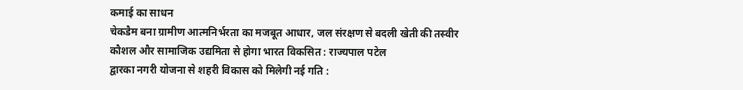कमाई का साधन
चेकडैम बना ग्रामीण आत्मनिर्भरता का मजबूत आधार, जल संरक्षण से बदली खेती की तस्वीर
कौशल और सामाजिक उद्यमिता से होगा भारत विकसित : राज्यपाल पटेल
द्वारका नगरी योजना से शहरी विकास को मिलेगी नई गति :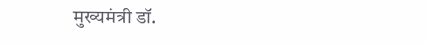मुख्यमंत्री डॉ.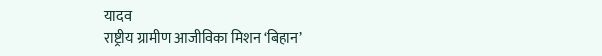यादव
राष्ट्रीय ग्रामीण आजीविका मिशन ‘बिहान’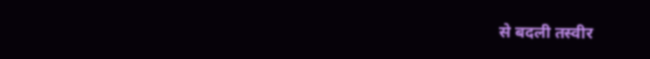से बदली तस्वीर